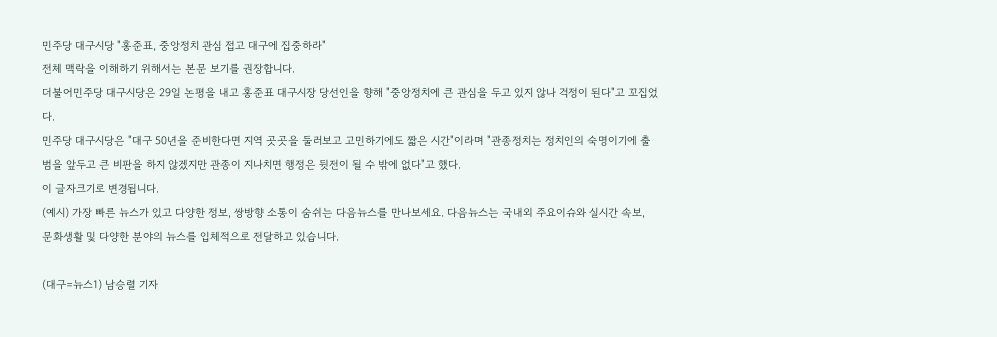민주당 대구시당 "홍준표, 중앙정치 관심 접고 대구에 집중하라"
전체 맥락을 이해하기 위해서는 본문 보기를 권장합니다.
더불어민주당 대구시당은 29일 논평을 내고 홍준표 대구시장 당선인을 향해 "중앙정치에 큰 관심을 두고 있지 않나 걱정이 된다"고 꼬집었다.
민주당 대구시당은 "대구 50년을 준비한다면 지역 곳곳을 둘러보고 고민하기에도 짧은 시간"이라며 "관종정치는 정치인의 숙명이기에 출범을 앞두고 큰 비판을 하지 않겠지만 관종이 지나치면 행정은 뒷전이 될 수 밖에 없다"고 했다.
이 글자크기로 변경됩니다.
(예시) 가장 빠른 뉴스가 있고 다양한 정보, 쌍방향 소통이 숨쉬는 다음뉴스를 만나보세요. 다음뉴스는 국내외 주요이슈와 실시간 속보, 문화생활 및 다양한 분야의 뉴스를 입체적으로 전달하고 있습니다.

(대구=뉴스1) 남승렬 기자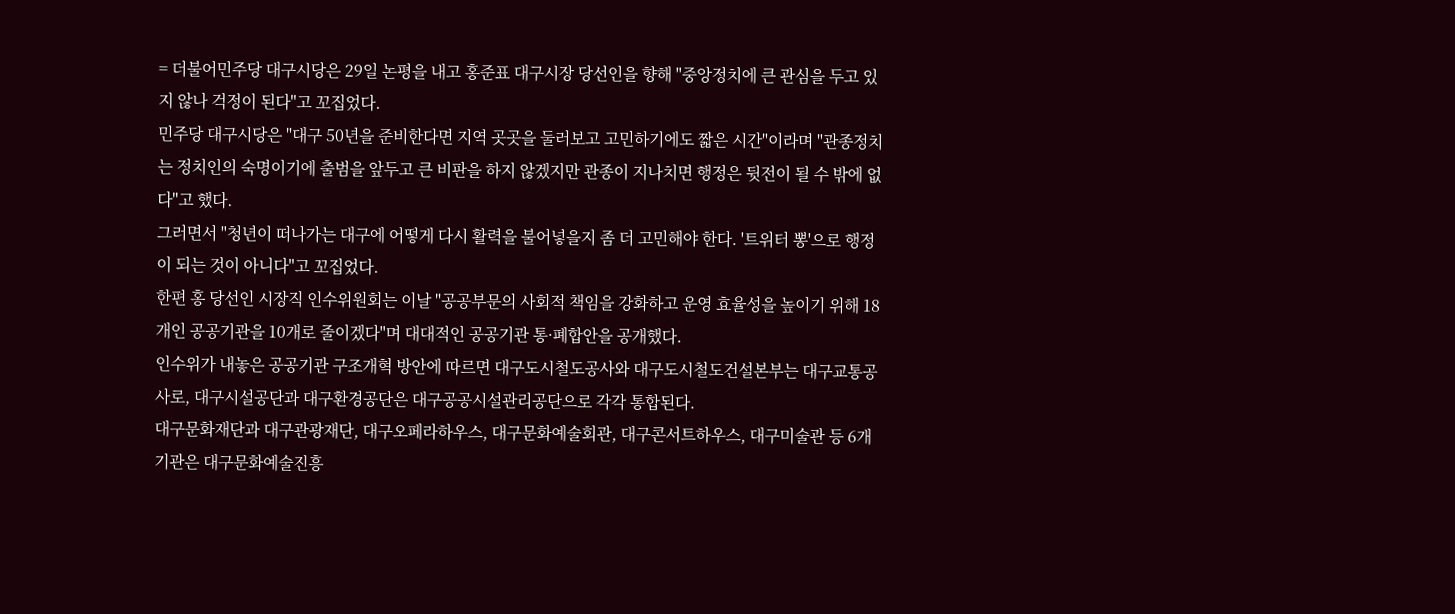= 더불어민주당 대구시당은 29일 논평을 내고 홍준표 대구시장 당선인을 향해 "중앙정치에 큰 관심을 두고 있지 않나 걱정이 된다"고 꼬집었다.
민주당 대구시당은 "대구 50년을 준비한다면 지역 곳곳을 둘러보고 고민하기에도 짧은 시간"이라며 "관종정치는 정치인의 숙명이기에 출범을 앞두고 큰 비판을 하지 않겠지만 관종이 지나치면 행정은 뒷전이 될 수 밖에 없다"고 했다.
그러면서 "청년이 떠나가는 대구에 어떻게 다시 활력을 불어넣을지 좀 더 고민해야 한다. '트위터 뽕'으로 행정이 되는 것이 아니다"고 꼬집었다.
한편 홍 당선인 시장직 인수위원회는 이날 "공공부문의 사회적 책임을 강화하고 운영 효율성을 높이기 위해 18개인 공공기관을 10개로 줄이겠다"며 대대적인 공공기관 통·폐합안을 공개했다.
인수위가 내놓은 공공기관 구조개혁 방안에 따르면 대구도시철도공사와 대구도시철도건설본부는 대구교통공사로, 대구시설공단과 대구환경공단은 대구공공시설관리공단으로 각각 통합된다.
대구문화재단과 대구관광재단, 대구오페라하우스, 대구문화예술회관, 대구콘서트하우스, 대구미술관 등 6개 기관은 대구문화예술진흥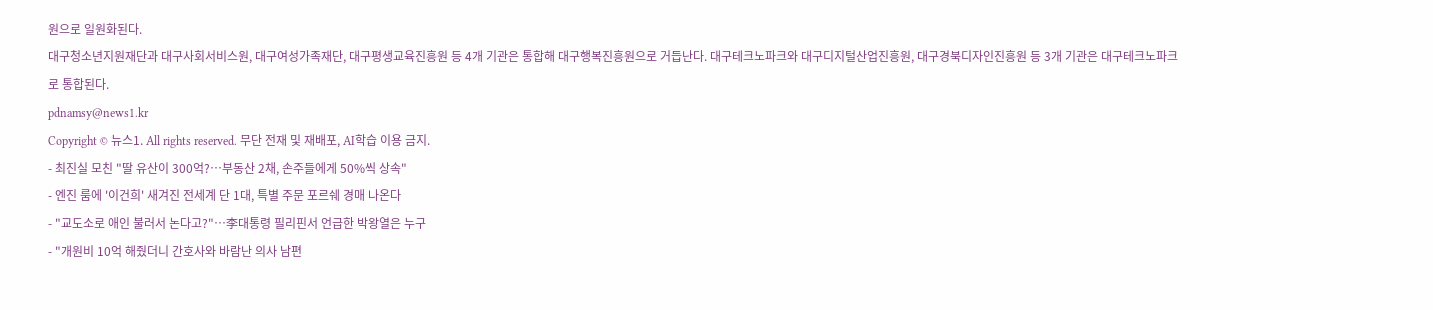원으로 일원화된다.
대구청소년지원재단과 대구사회서비스원, 대구여성가족재단, 대구평생교육진흥원 등 4개 기관은 통합해 대구행복진흥원으로 거듭난다. 대구테크노파크와 대구디지털산업진흥원, 대구경북디자인진흥원 등 3개 기관은 대구테크노파크로 통합된다.
pdnamsy@news1.kr
Copyright © 뉴스1. All rights reserved. 무단 전재 및 재배포, AI학습 이용 금지.
- 최진실 모친 "딸 유산이 300억?…부동산 2채, 손주들에게 50%씩 상속"
- 엔진 룸에 '이건희' 새겨진 전세계 단 1대, 특별 주문 포르쉐 경매 나온다
- "교도소로 애인 불러서 논다고?"…李대통령 필리핀서 언급한 박왕열은 누구
- "개원비 10억 해줬더니 간호사와 바람난 의사 남편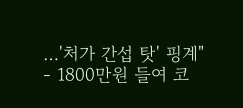…'처가 간섭 탓' 핑계"
- 1800만원 들여 코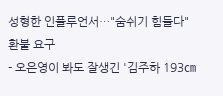성형한 인플루언서…"숨쉬기 힘들다" 환불 요구
- 오은영이 봐도 잘생긴 '김주하 193㎝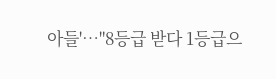아들'…"8등급 받다 1등급으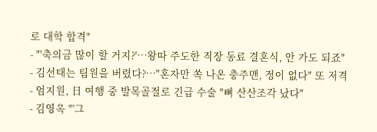로 대학 합격"
- "'축의금 많이 할 거지?'…왕따 주도한 직장 동료 결혼식, 안 가도 되죠"
- 김선태는 팀원을 버렸다?…"혼자만 쏙 나온 충주맨, 정이 없다" 또 저격
- 엄지원, 日 여행 중 발목골절로 긴급 수술 "뼈 산산조각 났다"
- 김영옥 "'그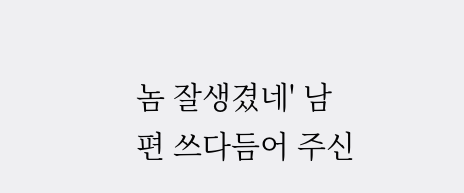놈 잘생겼네' 남편 쓰다듬어 주신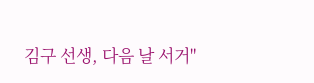김구 선생, 다음 날 서거"